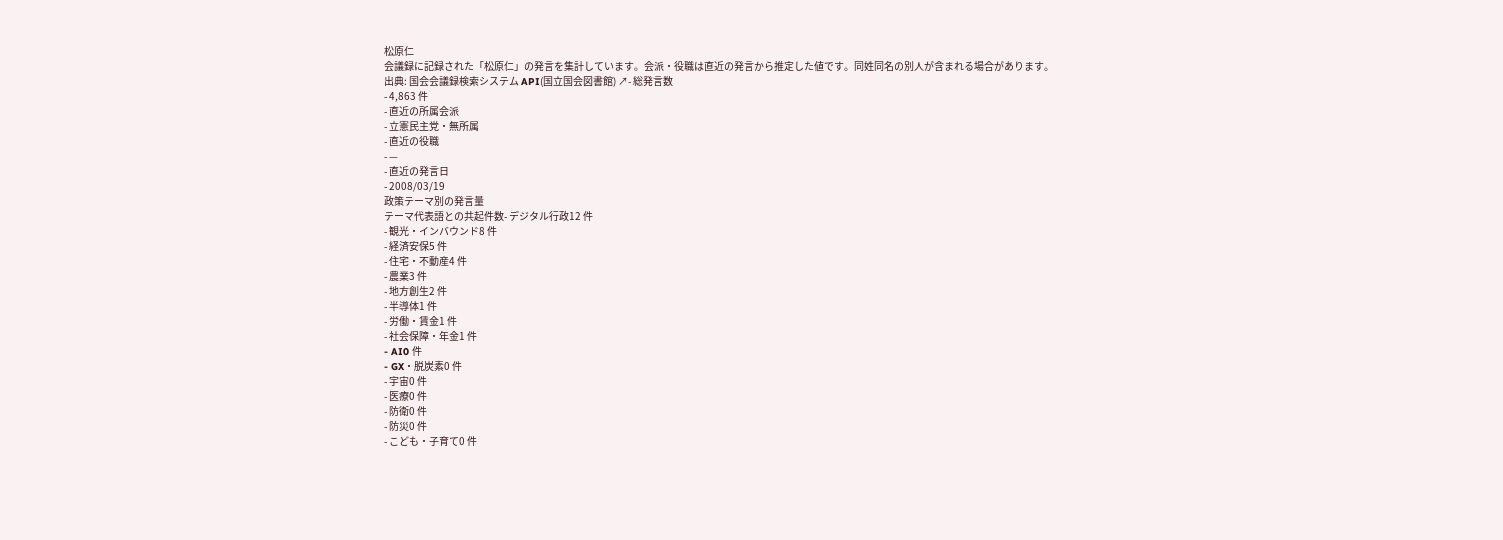松原仁
会議録に記録された「松原仁」の発言を集計しています。会派・役職は直近の発言から推定した値です。同姓同名の別人が含まれる場合があります。
出典: 国会会議録検索システム API(国立国会図書館) ↗- 総発言数
- 4,863 件
- 直近の所属会派
- 立憲民主党・無所属
- 直近の役職
- —
- 直近の発言日
- 2008/03/19
政策テーマ別の発言量
テーマ代表語との共起件数- デジタル行政12 件
- 観光・インバウンド8 件
- 経済安保5 件
- 住宅・不動産4 件
- 農業3 件
- 地方創生2 件
- 半導体1 件
- 労働・賃金1 件
- 社会保障・年金1 件
- AI0 件
- GX・脱炭素0 件
- 宇宙0 件
- 医療0 件
- 防衛0 件
- 防災0 件
- こども・子育て0 件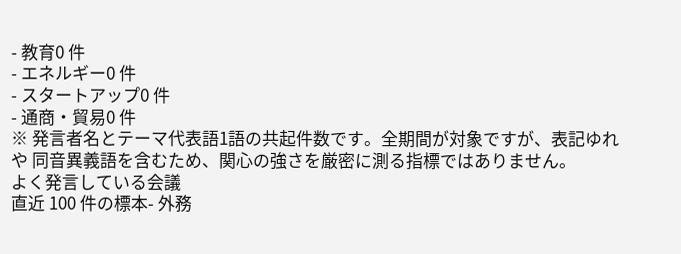- 教育0 件
- エネルギー0 件
- スタートアップ0 件
- 通商・貿易0 件
※ 発言者名とテーマ代表語1語の共起件数です。全期間が対象ですが、表記ゆれや 同音異義語を含むため、関心の強さを厳密に測る指標ではありません。
よく発言している会議
直近 100 件の標本- 外務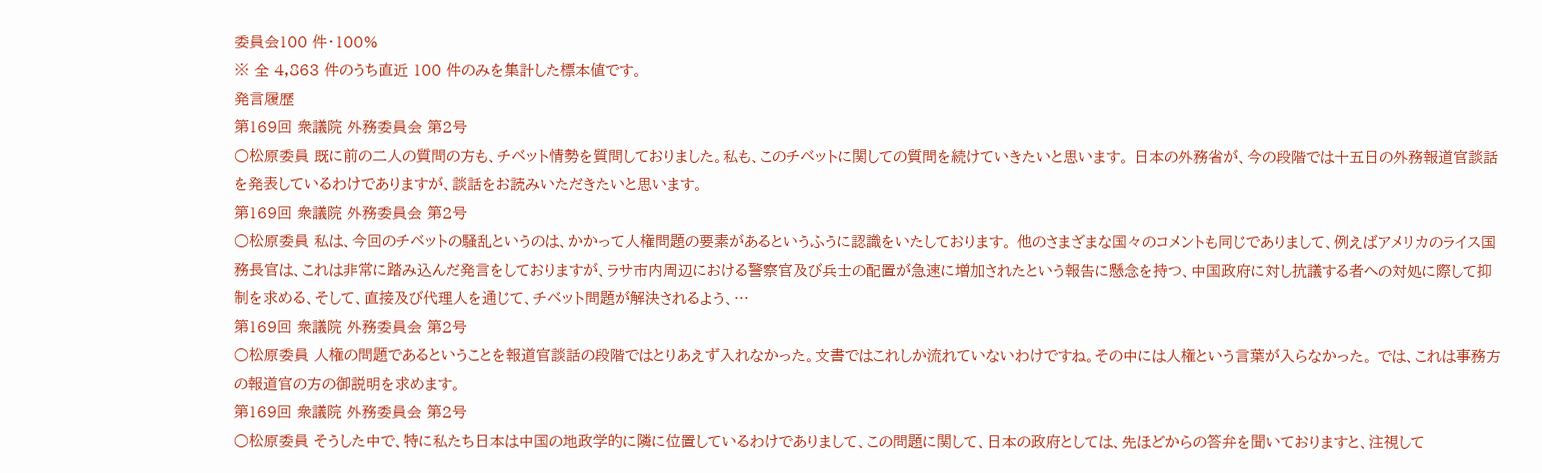委員会100 件・100%
※ 全 4,863 件のうち直近 100 件のみを集計した標本値です。
発言履歴
第169回 衆議院 外務委員会 第2号
○松原委員 既に前の二人の質問の方も、チベット情勢を質問しておりました。私も、このチベットに関しての質問を続けていきたいと思います。 日本の外務省が、今の段階では十五日の外務報道官談話を発表しているわけでありますが、談話をお読みいただきたいと思います。
第169回 衆議院 外務委員会 第2号
○松原委員 私は、今回のチベットの騒乱というのは、かかって人権問題の要素があるというふうに認識をいたしております。 他のさまざまな国々のコメントも同じでありまして、例えばアメリカのライス国務長官は、これは非常に踏み込んだ発言をしておりますが、ラサ市内周辺における警察官及び兵士の配置が急速に増加されたという報告に懸念を持つ、中国政府に対し抗議する者への対処に際して抑制を求める、そして、直接及び代理人を通じて、チベット問題が解決されるよう、…
第169回 衆議院 外務委員会 第2号
○松原委員 人権の問題であるということを報道官談話の段階ではとりあえず入れなかった。文書ではこれしか流れていないわけですね。その中には人権という言葉が入らなかった。 では、これは事務方の報道官の方の御説明を求めます。
第169回 衆議院 外務委員会 第2号
○松原委員 そうした中で、特に私たち日本は中国の地政学的に隣に位置しているわけでありまして、この問題に関して、日本の政府としては、先ほどからの答弁を聞いておりますと、注視して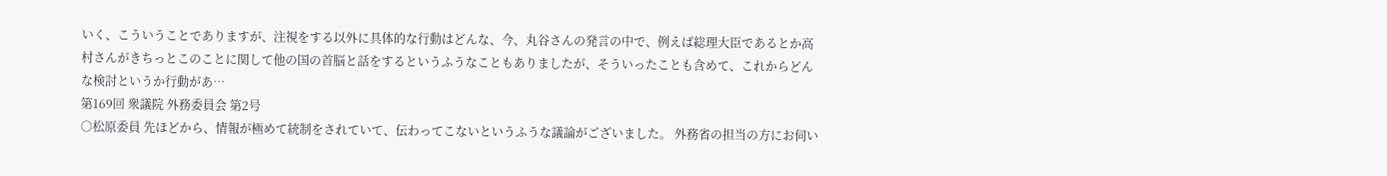いく、こういうことでありますが、注視をする以外に具体的な行動はどんな、今、丸谷さんの発言の中で、例えば総理大臣であるとか高村さんがきちっとこのことに関して他の国の首脳と話をするというふうなこともありましたが、そういったことも含めて、これからどんな検討というか行動があ…
第169回 衆議院 外務委員会 第2号
○松原委員 先ほどから、情報が極めて統制をされていて、伝わってこないというふうな議論がございました。 外務省の担当の方にお伺い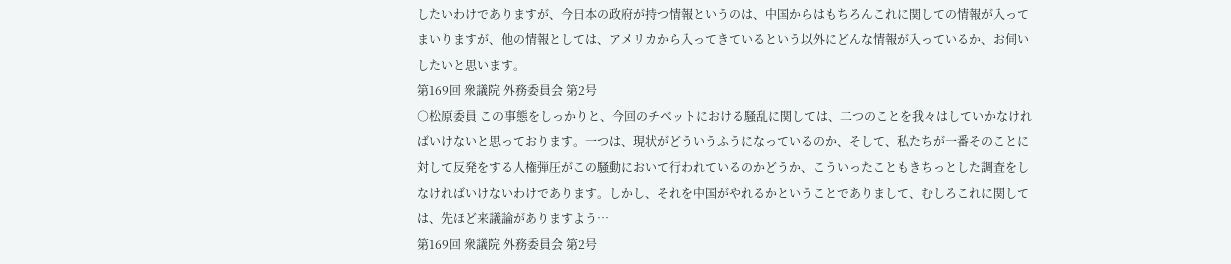したいわけでありますが、今日本の政府が持つ情報というのは、中国からはもちろんこれに関しての情報が入ってまいりますが、他の情報としては、アメリカから入ってきているという以外にどんな情報が入っているか、お伺いしたいと思います。
第169回 衆議院 外務委員会 第2号
○松原委員 この事態をしっかりと、今回のチベットにおける騒乱に関しては、二つのことを我々はしていかなければいけないと思っております。一つは、現状がどういうふうになっているのか、そして、私たちが一番そのことに対して反発をする人権弾圧がこの騒動において行われているのかどうか、こういったこともきちっとした調査をしなければいけないわけであります。しかし、それを中国がやれるかということでありまして、むしろこれに関しては、先ほど来議論がありますよう…
第169回 衆議院 外務委員会 第2号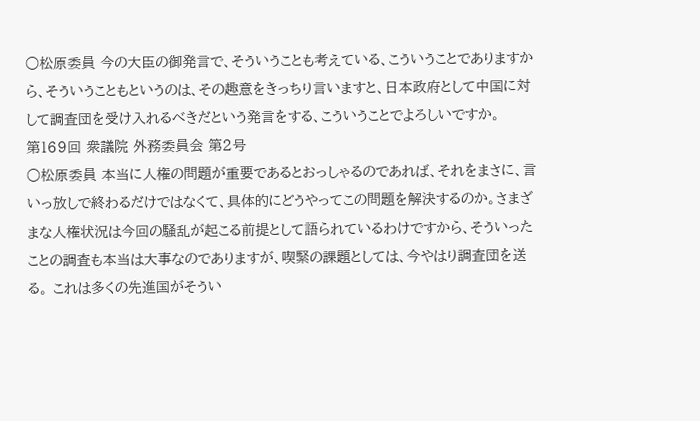○松原委員 今の大臣の御発言で、そういうことも考えている、こういうことでありますから、そういうこともというのは、その趣意をきっちり言いますと、日本政府として中国に対して調査団を受け入れるべきだという発言をする、こういうことでよろしいですか。
第169回 衆議院 外務委員会 第2号
○松原委員 本当に人権の問題が重要であるとおっしゃるのであれば、それをまさに、言いっ放しで終わるだけではなくて、具体的にどうやってこの問題を解決するのか。さまざまな人権状況は今回の騒乱が起こる前提として語られているわけですから、そういったことの調査も本当は大事なのでありますが、喫緊の課題としては、今やはり調査団を送る。 これは多くの先進国がそうい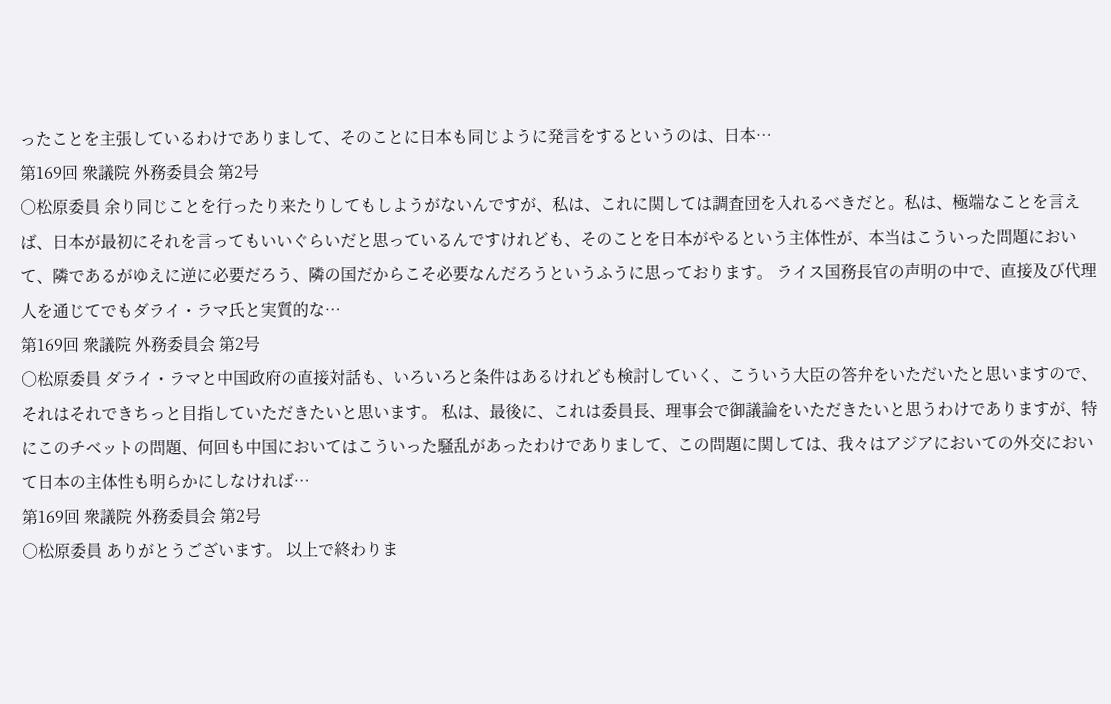ったことを主張しているわけでありまして、そのことに日本も同じように発言をするというのは、日本…
第169回 衆議院 外務委員会 第2号
○松原委員 余り同じことを行ったり来たりしてもしようがないんですが、私は、これに関しては調査団を入れるべきだと。私は、極端なことを言えば、日本が最初にそれを言ってもいいぐらいだと思っているんですけれども、そのことを日本がやるという主体性が、本当はこういった問題において、隣であるがゆえに逆に必要だろう、隣の国だからこそ必要なんだろうというふうに思っております。 ライス国務長官の声明の中で、直接及び代理人を通じてでもダライ・ラマ氏と実質的な…
第169回 衆議院 外務委員会 第2号
○松原委員 ダライ・ラマと中国政府の直接対話も、いろいろと条件はあるけれども検討していく、こういう大臣の答弁をいただいたと思いますので、それはそれできちっと目指していただきたいと思います。 私は、最後に、これは委員長、理事会で御議論をいただきたいと思うわけでありますが、特にこのチベットの問題、何回も中国においてはこういった騒乱があったわけでありまして、この問題に関しては、我々はアジアにおいての外交において日本の主体性も明らかにしなければ…
第169回 衆議院 外務委員会 第2号
○松原委員 ありがとうございます。 以上で終わりま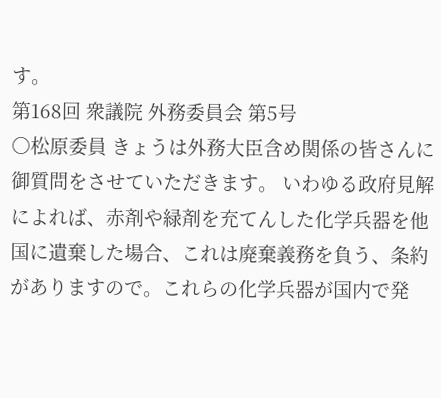す。
第168回 衆議院 外務委員会 第5号
○松原委員 きょうは外務大臣含め関係の皆さんに御質問をさせていただきます。 いわゆる政府見解によれば、赤剤や緑剤を充てんした化学兵器を他国に遺棄した場合、これは廃棄義務を負う、条約がありますので。これらの化学兵器が国内で発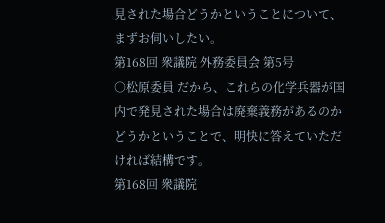見された場合どうかということについて、まずお伺いしたい。
第168回 衆議院 外務委員会 第5号
○松原委員 だから、これらの化学兵器が国内で発見された場合は廃棄義務があるのかどうかということで、明快に答えていただければ結構です。
第168回 衆議院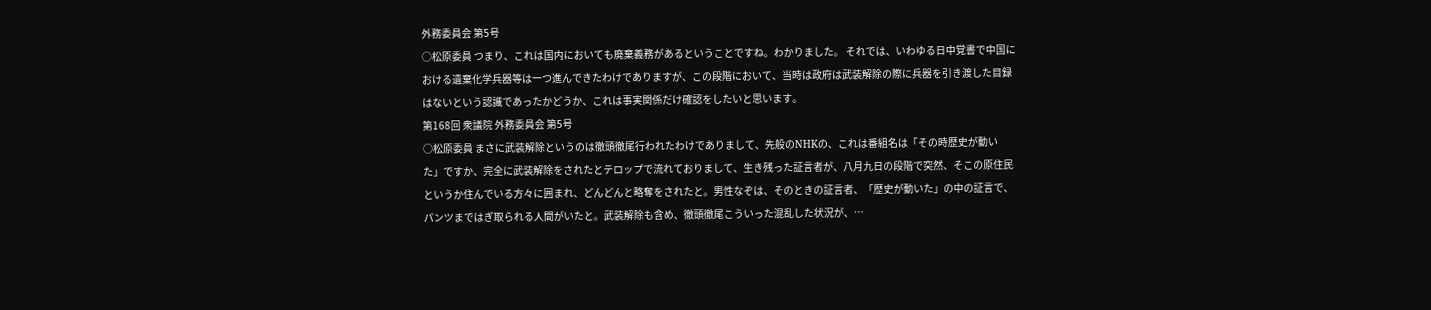外務委員会 第5号
○松原委員 つまり、これは国内においても廃棄義務があるということですね。わかりました。 それでは、いわゆる日中覚書で中国における遺棄化学兵器等は一つ進んできたわけでありますが、この段階において、当時は政府は武装解除の際に兵器を引き渡した目録はないという認識であったかどうか、これは事実関係だけ確認をしたいと思います。
第168回 衆議院 外務委員会 第5号
○松原委員 まさに武装解除というのは徹頭徹尾行われたわけでありまして、先般のNHKの、これは番組名は「その時歴史が動いた」ですか、完全に武装解除をされたとテロップで流れておりまして、生き残った証言者が、八月九日の段階で突然、そこの原住民というか住んでいる方々に囲まれ、どんどんと略奪をされたと。男性なぞは、そのときの証言者、「歴史が動いた」の中の証言で、パンツまではぎ取られる人間がいたと。武装解除も含め、徹頭徹尾こういった混乱した状況が、…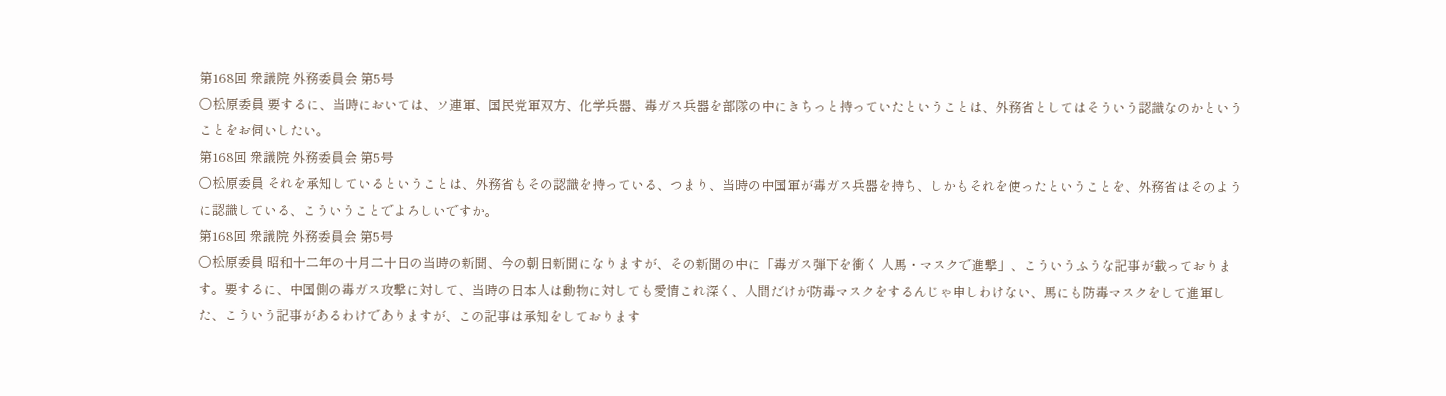第168回 衆議院 外務委員会 第5号
○松原委員 要するに、当時においては、ソ連軍、国民党軍双方、化学兵器、毒ガス兵器を部隊の中にきちっと持っていたということは、外務省としてはそういう認識なのかということをお伺いしたい。
第168回 衆議院 外務委員会 第5号
○松原委員 それを承知しているということは、外務省もその認識を持っている、つまり、当時の中国軍が毒ガス兵器を持ち、しかもそれを使ったということを、外務省はそのように認識している、こういうことでよろしいですか。
第168回 衆議院 外務委員会 第5号
○松原委員 昭和十二年の十月二十日の当時の新聞、今の朝日新聞になりますが、その新聞の中に「毒ガス弾下を衝く 人馬・マスクで進撃」、こういうふうな記事が載っております。要するに、中国側の毒ガス攻撃に対して、当時の日本人は動物に対しても愛情これ深く、人間だけが防毒マスクをするんじゃ申しわけない、馬にも防毒マスクをして進軍した、こういう記事があるわけでありますが、この記事は承知をしております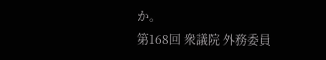か。
第168回 衆議院 外務委員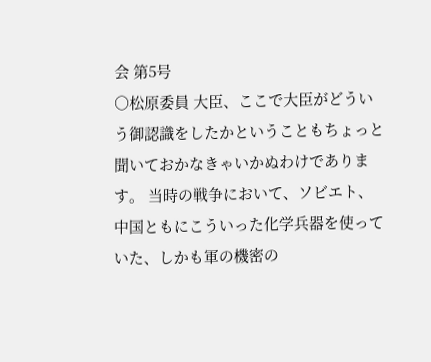会 第5号
○松原委員 大臣、ここで大臣がどういう御認識をしたかということもちょっと聞いておかなきゃいかぬわけであります。 当時の戦争において、ソビエト、中国ともにこういった化学兵器を使っていた、しかも軍の機密の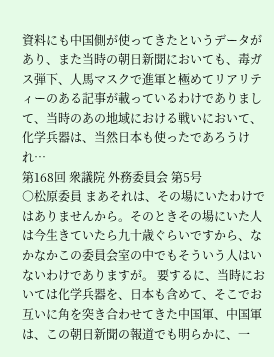資料にも中国側が使ってきたというデータがあり、また当時の朝日新聞においても、毒ガス弾下、人馬マスクで進軍と極めてリアリティーのある記事が載っているわけでありまして、当時のあの地域における戦いにおいて、化学兵器は、当然日本も使ったであろうけれ…
第168回 衆議院 外務委員会 第5号
○松原委員 まあそれは、その場にいたわけではありませんから。そのときその場にいた人は今生きていたら九十歳ぐらいですから、なかなかこの委員会室の中でもそういう人はいないわけでありますが。 要するに、当時においては化学兵器を、日本も含めて、そこでお互いに角を突き合わせてきた中国軍、中国軍は、この朝日新聞の報道でも明らかに、一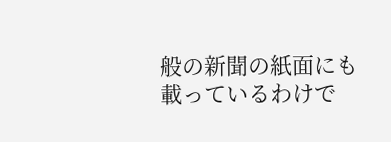般の新聞の紙面にも載っているわけで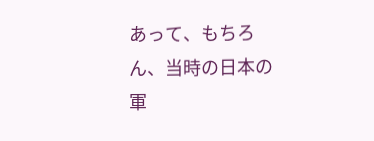あって、もちろん、当時の日本の軍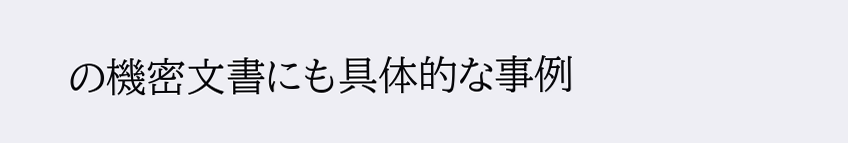の機密文書にも具体的な事例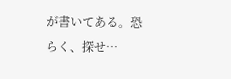が書いてある。恐らく、探せ…